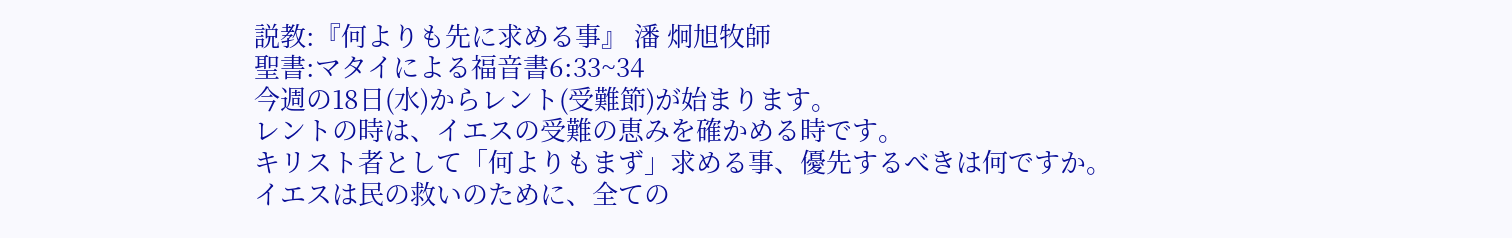説教:『何よりも先に求める事』 潘 炯旭牧師
聖書:マタイによる福音書6:33~34
今週の18日(水)からレント(受難節)が始まります。
レントの時は、イエスの受難の恵みを確かめる時です。
キリスト者として「何よりもまず」求める事、優先するべきは何ですか。
イエスは民の救いのために、全ての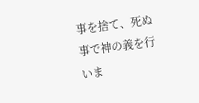事を捨て、死ぬ事で神の義を行いま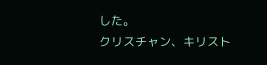した。
クリスチャン、キリスト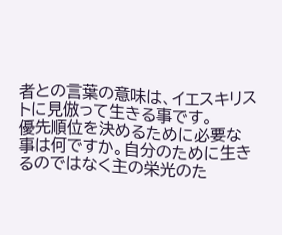者との言葉の意味は、イエスキリストに見倣って生きる事です。
優先順位を決めるために必要な事は何ですか。自分のために生きるのではなく主の栄光のた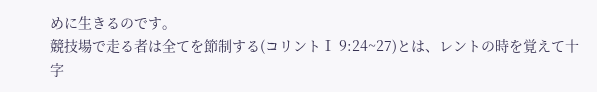めに生きるのです。
競技場で走る者は全てを節制する(コリントⅠ 9:24~27)とは、レントの時を覚えて十字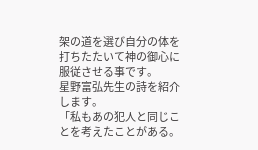架の道を選び自分の体を打ちたたいて神の御心に服従させる事です。
星野富弘先生の詩を紹介します。
「私もあの犯人と同じことを考えたことがある。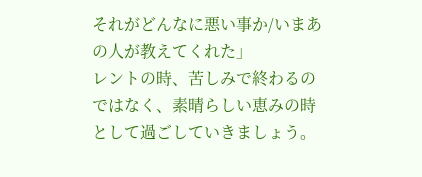それがどんなに悪い事か/いまあの人が教えてくれた」
レントの時、苦しみで終わるのではなく、素晴らしい恵みの時として過ごしていきましょう。